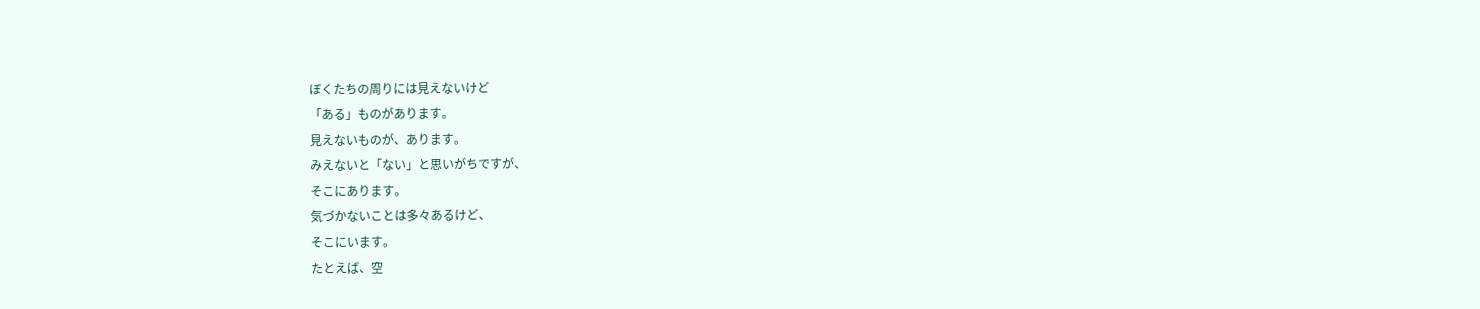ぼくたちの周りには見えないけど
「ある」ものがあります。
見えないものが、あります。
みえないと「ない」と思いがちですが、
そこにあります。
気づかないことは多々あるけど、
そこにいます。
たとえば、空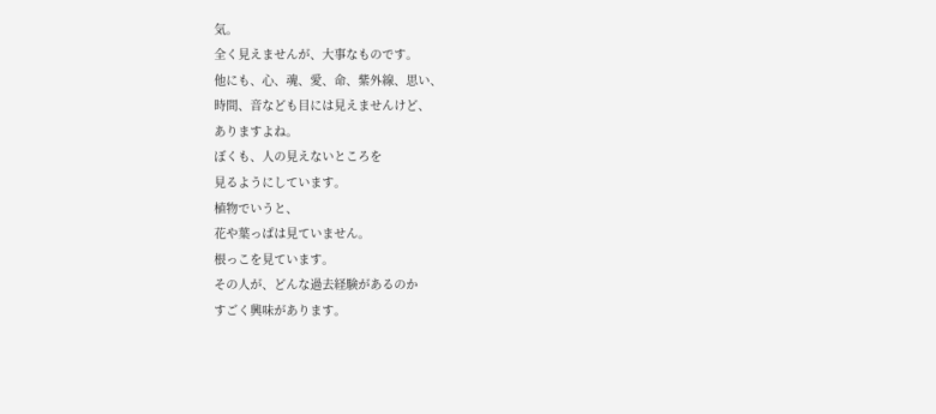気。
全く見えませんが、大事なものです。
他にも、心、魂、愛、命、紫外線、思い、
時間、音なども目には見えませんけど、
ありますよね。
ぼくも、人の見えないところを
見るようにしています。
植物でいうと、
花や葉っぱは見ていません。
根っこを見ています。
その人が、どんな過去経験があるのか
すごく興味があります。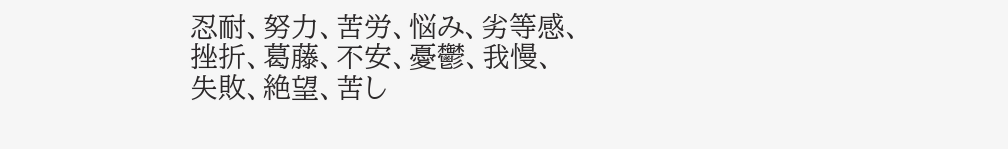忍耐、努力、苦労、悩み、劣等感、
挫折、葛藤、不安、憂鬱、我慢、
失敗、絶望、苦し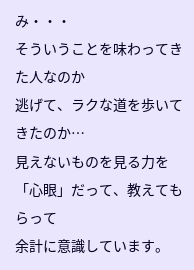み・・・
そういうことを味わってきた人なのか
逃げて、ラクな道を歩いてきたのか…
見えないものを見る力を
「心眼」だって、教えてもらって
余計に意識しています。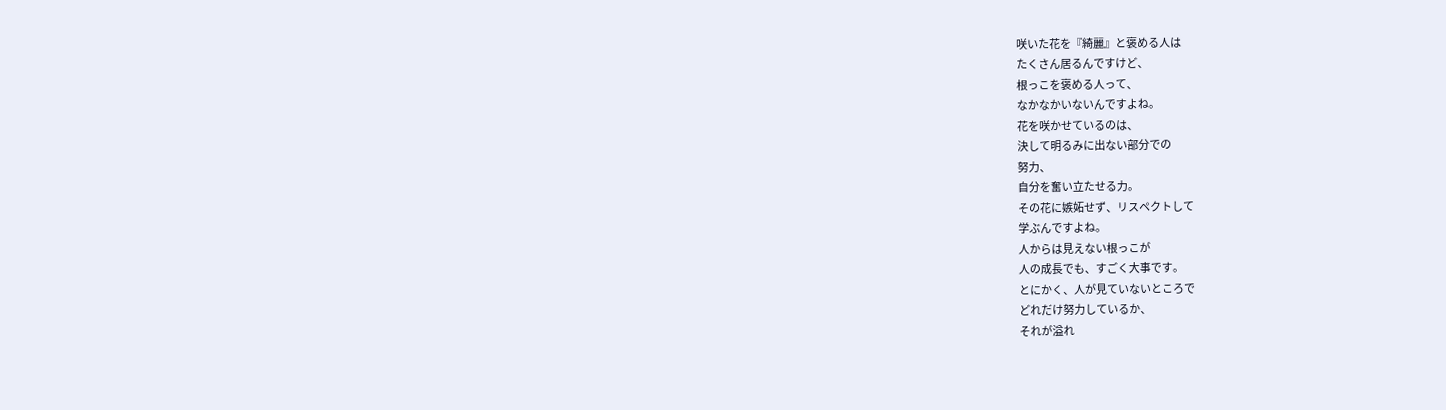咲いた花を『綺麗』と褒める人は
たくさん居るんですけど、
根っこを褒める人って、
なかなかいないんですよね。
花を咲かせているのは、
決して明るみに出ない部分での
努力、
自分を奮い立たせる力。
その花に嫉妬せず、リスペクトして
学ぶんですよね。
人からは見えない根っこが
人の成長でも、すごく大事です。
とにかく、人が見ていないところで
どれだけ努力しているか、
それが溢れ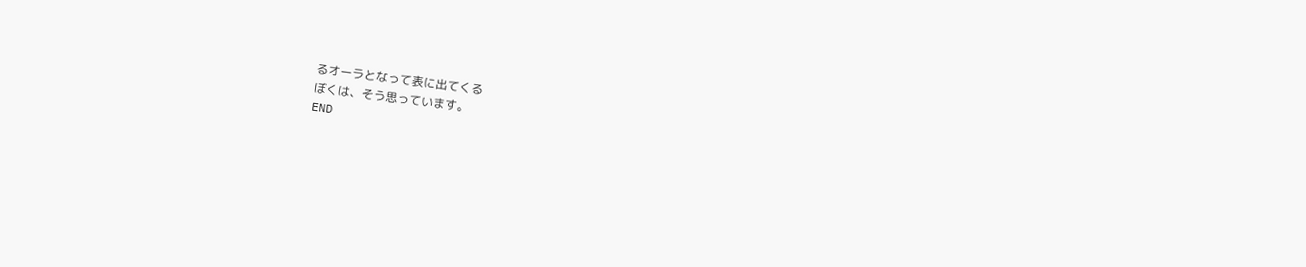るオーラとなって表に出てくる
ぼくは、そう思っています。
END